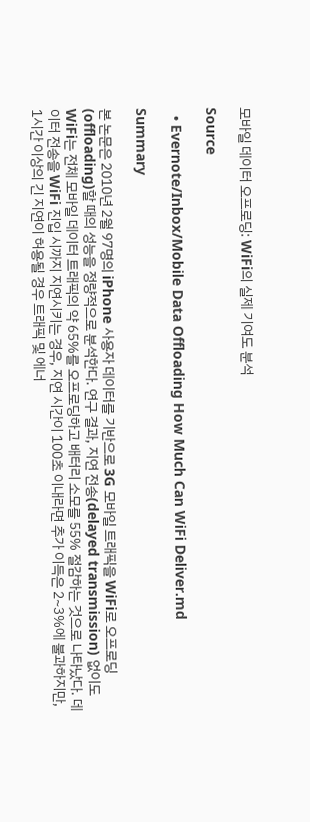모바일 데이터 오프로딩: WiFi의 실제 기여도 분석

Source

  • Evernote/Inbox/Mobile Data Offloading How Much Can WiFi Deliver.md

Summary

본 논문은 2010년 2월 97명의 iPhone 사용자 데이터를 기반으로 3G 모바일 트래픽을 WiFi로 오프로딩(offloading)할 때의 성능을 정량적으로 분석한다. 연구 결과, 지연 전송(delayed transmission) 없이도 WiFi는 전체 모바일 데이터 트래픽의 약 65%를 오프로딩하고 배터리 소모를 55% 절감하는 것으로 나타났다. 데이터 전송을 WiFi 진입 시까지 지연시키는 경우, 지연 시간이 100초 이내라면 추가 이득은 2~3%에 불과하지만, 1시간 이상의 긴 지연이 허용될 경우 트래픽 및 에너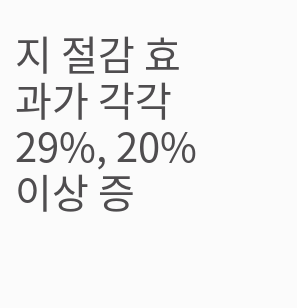지 절감 효과가 각각 29%, 20% 이상 증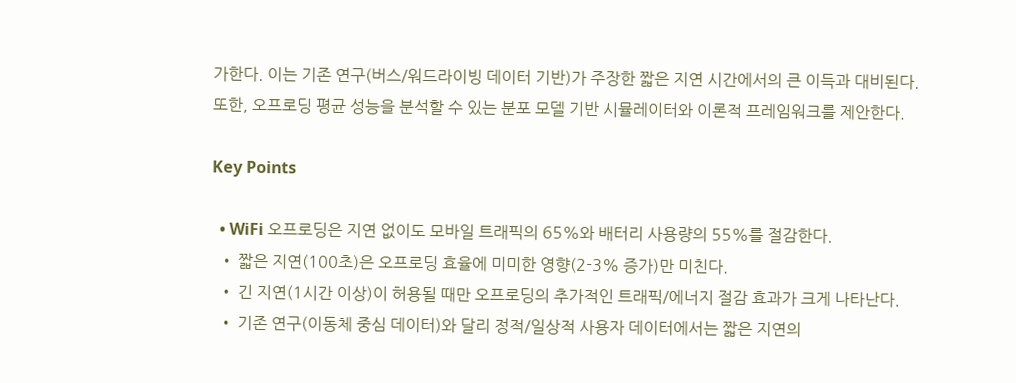가한다. 이는 기존 연구(버스/워드라이빙 데이터 기반)가 주장한 짧은 지연 시간에서의 큰 이득과 대비된다. 또한, 오프로딩 평균 성능을 분석할 수 있는 분포 모델 기반 시뮬레이터와 이론적 프레임워크를 제안한다.

Key Points

  • WiFi 오프로딩은 지연 없이도 모바일 트래픽의 65%와 배터리 사용량의 55%를 절감한다.
  • 짧은 지연(100초)은 오프로딩 효율에 미미한 영향(2-3% 증가)만 미친다.
  • 긴 지연(1시간 이상)이 허용될 때만 오프로딩의 추가적인 트래픽/에너지 절감 효과가 크게 나타난다.
  • 기존 연구(이동체 중심 데이터)와 달리 정적/일상적 사용자 데이터에서는 짧은 지연의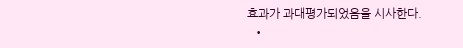효과가 과대평가되었음을 시사한다.
  •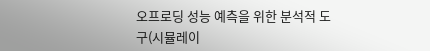오프로딩 성능 예측을 위한 분석적 도구(시뮬레이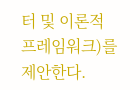터 및 이론적 프레임워크)를 제안한다.